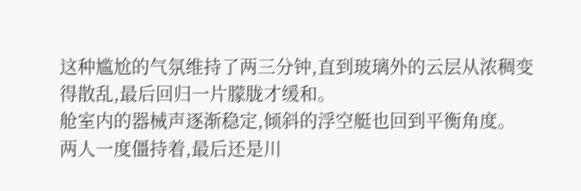这种尴尬的气氛维持了两三分钟,直到玻璃外的云层从浓稠变得散乱,最后回归一片朦胧才缓和。
舱室内的器械声逐渐稳定,倾斜的浮空艇也回到平衡角度。
两人一度僵持着,最后还是川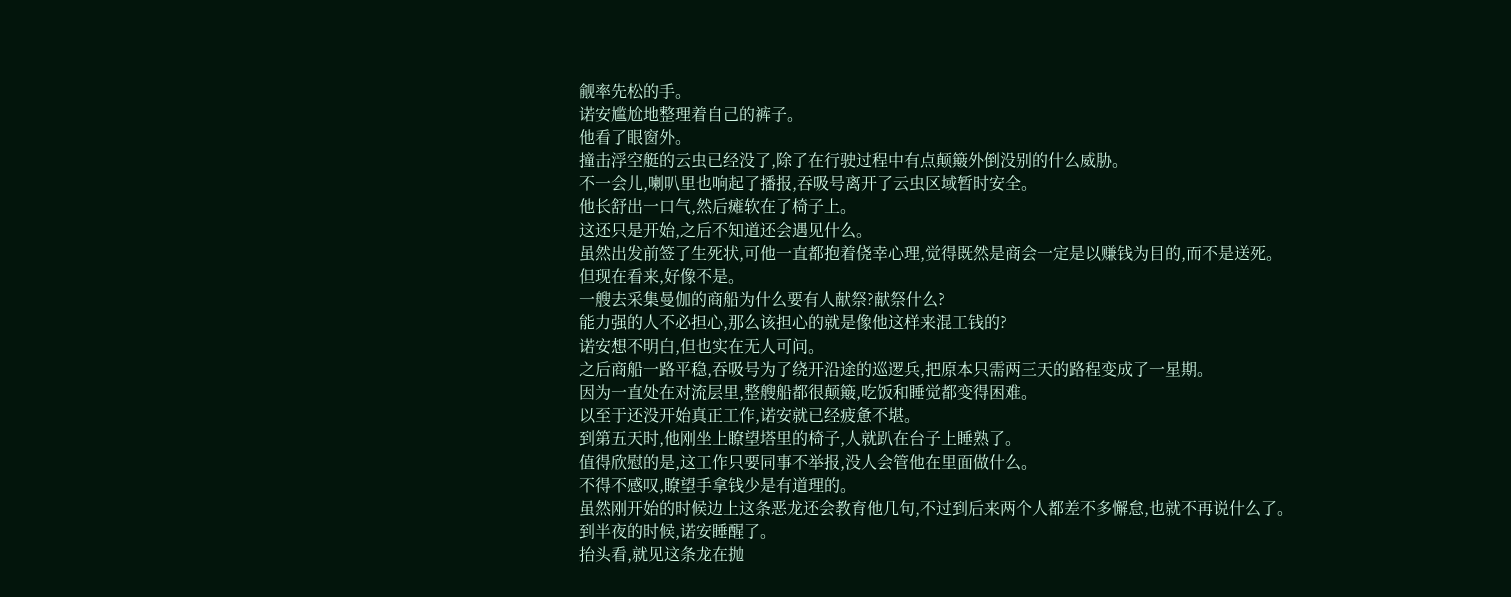觎率先松的手。
诺安尴尬地整理着自己的裤子。
他看了眼窗外。
撞击浮空艇的云虫已经没了,除了在行驶过程中有点颠簸外倒没别的什么威胁。
不一会儿,喇叭里也响起了播报,吞吸号离开了云虫区域暂时安全。
他长舒出一口气,然后瘫软在了椅子上。
这还只是开始,之后不知道还会遇见什么。
虽然出发前签了生死状,可他一直都抱着侥幸心理,觉得既然是商会一定是以赚钱为目的,而不是送死。
但现在看来,好像不是。
一艘去采集曼伽的商船为什么要有人献祭?献祭什么?
能力强的人不必担心,那么该担心的就是像他这样来混工钱的?
诺安想不明白,但也实在无人可问。
之后商船一路平稳,吞吸号为了绕开沿途的巡逻兵,把原本只需两三天的路程变成了一星期。
因为一直处在对流层里,整艘船都很颠簸,吃饭和睡觉都变得困难。
以至于还没开始真正工作,诺安就已经疲惫不堪。
到第五天时,他刚坐上瞭望塔里的椅子,人就趴在台子上睡熟了。
值得欣慰的是,这工作只要同事不举报,没人会管他在里面做什么。
不得不感叹,瞭望手拿钱少是有道理的。
虽然刚开始的时候边上这条恶龙还会教育他几句,不过到后来两个人都差不多懈怠,也就不再说什么了。
到半夜的时候,诺安睡醒了。
抬头看,就见这条龙在抛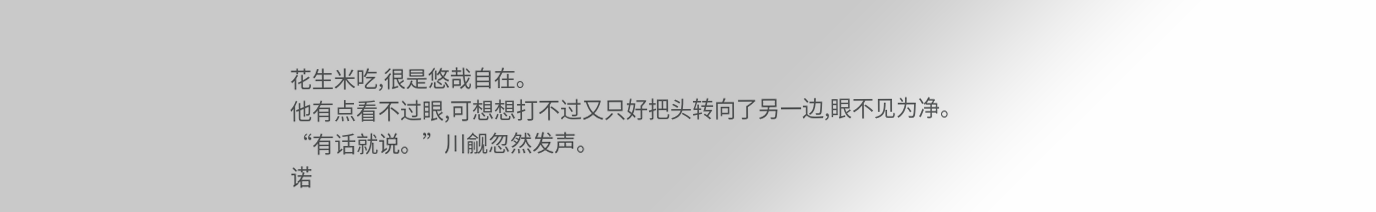花生米吃,很是悠哉自在。
他有点看不过眼,可想想打不过又只好把头转向了另一边,眼不见为净。
“有话就说。”川觎忽然发声。
诺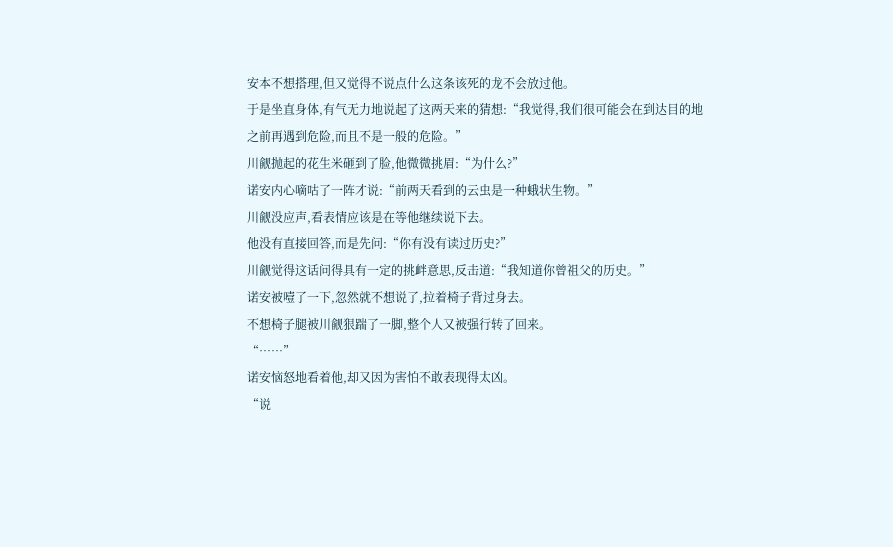安本不想搭理,但又觉得不说点什么这条该死的龙不会放过他。
于是坐直身体,有气无力地说起了这两天来的猜想:“我觉得,我们很可能会在到达目的地之前再遇到危险,而且不是一般的危险。”
川觎抛起的花生米砸到了脸,他微微挑眉:“为什么?”
诺安内心嘀咕了一阵才说:“前两天看到的云虫是一种蛾状生物。”
川觎没应声,看表情应该是在等他继续说下去。
他没有直接回答,而是先问:“你有没有读过历史?”
川觎觉得这话问得具有一定的挑衅意思,反击道:“我知道你曾祖父的历史。”
诺安被噎了一下,忽然就不想说了,拉着椅子背过身去。
不想椅子腿被川觎狠踹了一脚,整个人又被强行转了回来。
“……”
诺安恼怒地看着他,却又因为害怕不敢表现得太凶。
“说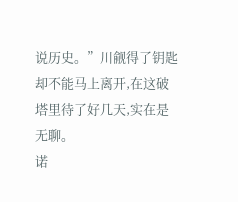说历史。”川觎得了钥匙却不能马上离开,在这破塔里待了好几天,实在是无聊。
诺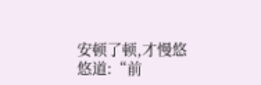安顿了顿,才慢悠悠道:“前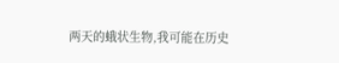两天的蛾状生物,我可能在历史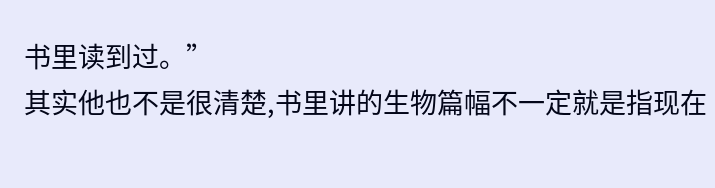书里读到过。”
其实他也不是很清楚,书里讲的生物篇幅不一定就是指现在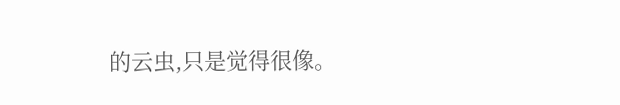的云虫,只是觉得很像。